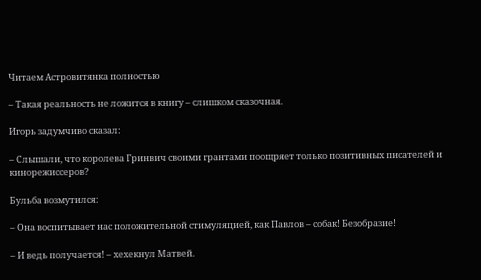Читаем Астровитянка полностью

– Такая реальность не ложится в книгу – слишком сказочная.

Игорь задумчиво сказал:

– Слышали, что королева Гринвич своими грантами поощряет только позитивных писателей и кинорежиссеров?

Бульба возмутился:

– Она воспитывает нас положительной стимуляцией, как Павлов – собак! Безобразие!

– И ведь получается! – хехекнул Матвей.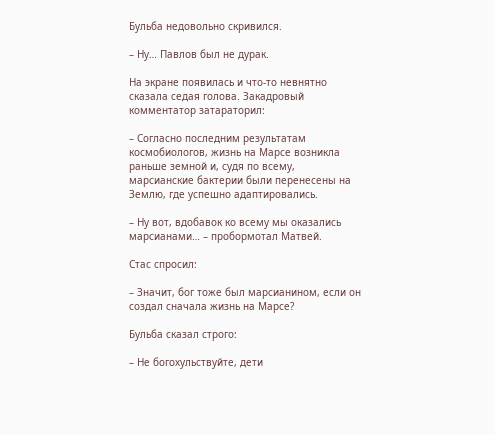Бульба недовольно скривился.

– Ну… Павлов был не дурак.

На экране появилась и что-то невнятно сказала седая голова. Закадровый комментатор затараторил:

– Согласно последним результатам космобиологов, жизнь на Марсе возникла раньше земной и, судя по всему, марсианские бактерии были перенесены на Землю, где успешно адаптировались.

– Ну вот, вдобавок ко всему мы оказались марсианами… – пробормотал Матвей.

Стас спросил:

– Значит, бог тоже был марсианином, если он создал сначала жизнь на Марсе?

Бульба сказал строго:

– Не богохульствуйте, дети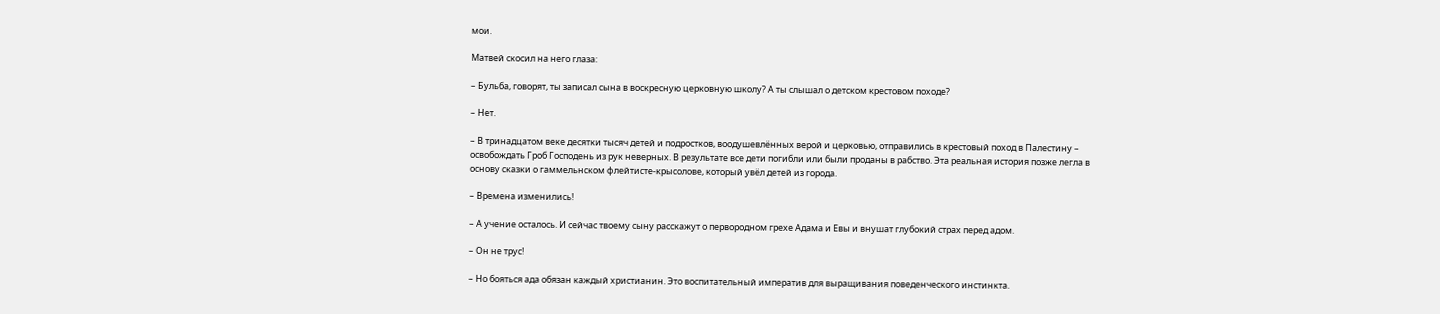мои.

Матвей скосил на него глаза:

– Бульба, говорят, ты записал сына в воскресную церковную школу? А ты слышал о детском крестовом походе?

– Нет.

– В тринадцатом веке десятки тысяч детей и подростков, воодушевлённых верой и церковью, отправились в крестовый поход в Палестину – освобождать Гроб Господень из рук неверных. В результате все дети погибли или были проданы в рабство. Эта реальная история позже легла в основу сказки о гаммельнском флейтисте-крысолове, который увёл детей из города.

– Времена изменились!

– А учение осталось. И сейчас твоему сыну расскажут о первородном грехе Адама и Евы и внушат глубокий страх перед адом.

– Он не трус!

– Но бояться ада обязан каждый христианин. Это воспитательный императив для выращивания поведенческого инстинкта.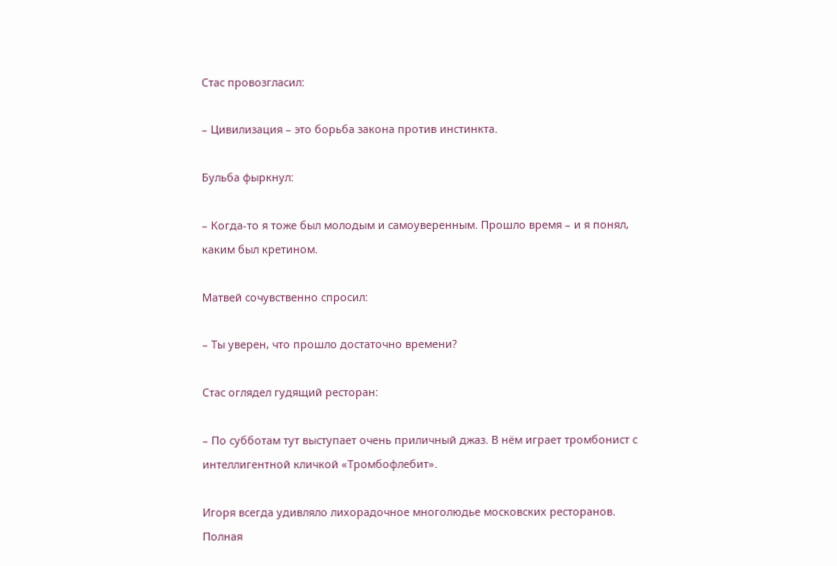Стас провозгласил:

– Цивилизация – это борьба закона против инстинкта.

Бульба фыркнул:

– Когда-то я тоже был молодым и самоуверенным. Прошло время – и я понял, каким был кретином.

Матвей сочувственно спросил:

– Ты уверен, что прошло достаточно времени?

Стас оглядел гудящий ресторан:

– По субботам тут выступает очень приличный джаз. В нём играет тромбонист с интеллигентной кличкой «Тромбофлебит».

Игоря всегда удивляло лихорадочное многолюдье московских ресторанов. Полная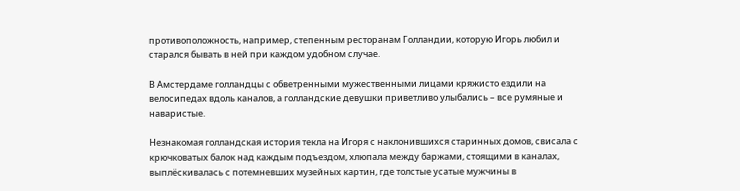противоположность, например, степенным ресторанам Голландии, которую Игорь любил и старался бывать в ней при каждом удобном случае.

В Амстердаме голландцы с обветренными мужественными лицами кряжисто ездили на велосипедах вдоль каналов, а голландские девушки приветливо улыбались – все румяные и наваристые.

Незнакомая голландская история текла на Игоря с наклонившихся старинных домов, свисала с крючковатых балок над каждым подъездом, хлюпала между баржами, стоящими в каналах, выплёскивалась с потемневших музейных картин, где толстые усатые мужчины в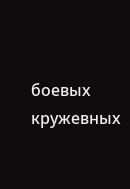боевых кружевных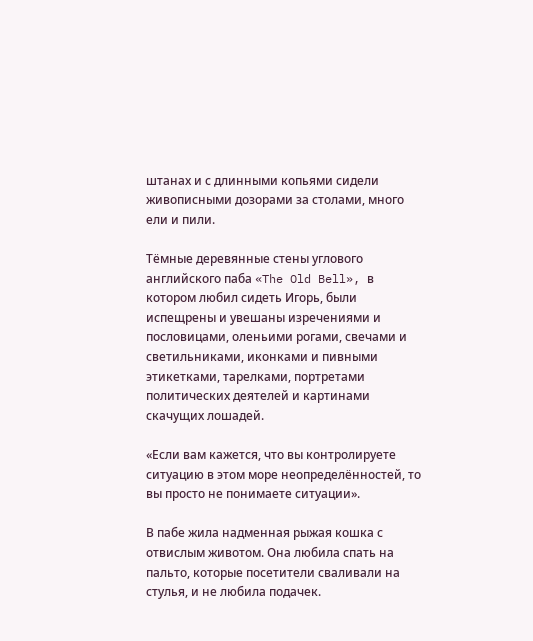штанах и с длинными копьями сидели живописными дозорами за столами, много ели и пили.

Тёмные деревянные стены углового английского паба «The Old Bell», в котором любил сидеть Игорь, были испещрены и увешаны изречениями и пословицами, оленьими рогами, свечами и светильниками, иконками и пивными этикетками, тарелками, портретами политических деятелей и картинами скачущих лошадей.

«Если вам кажется, что вы контролируете ситуацию в этом море неопределённостей, то вы просто не понимаете ситуации».

В пабе жила надменная рыжая кошка с отвислым животом. Она любила спать на пальто, которые посетители сваливали на стулья, и не любила подачек.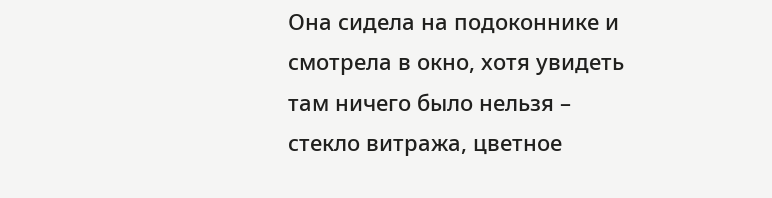Она сидела на подоконнике и смотрела в окно, хотя увидеть там ничего было нельзя – стекло витража, цветное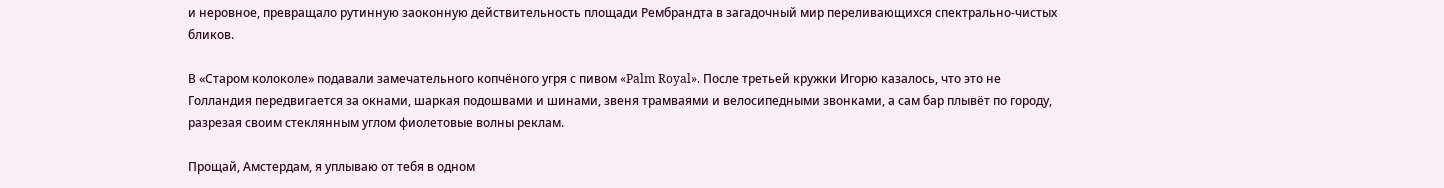и неровное, превращало рутинную заоконную действительность площади Рембрандта в загадочный мир переливающихся спектрально-чистых бликов.

В «Старом колоколе» подавали замечательного копчёного угря с пивом «Palm Royal». После третьей кружки Игорю казалось, что это не Голландия передвигается за окнами, шаркая подошвами и шинами, звеня трамваями и велосипедными звонками, а сам бар плывёт по городу, разрезая своим стеклянным углом фиолетовые волны реклам.

Прощай, Амстердам, я уплываю от тебя в одном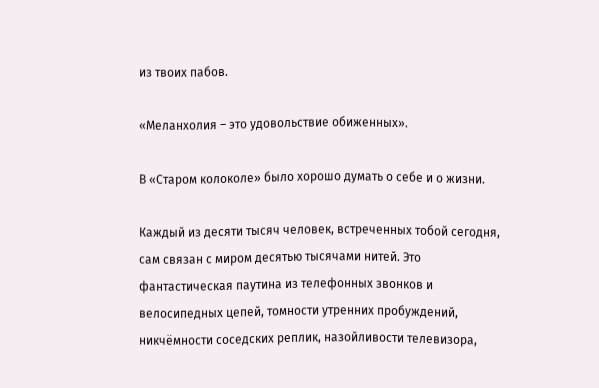из твоих пабов.

«Меланхолия – это удовольствие обиженных».

В «Старом колоколе» было хорошо думать о себе и о жизни.

Каждый из десяти тысяч человек, встреченных тобой сегодня, сам связан с миром десятью тысячами нитей. Это фантастическая паутина из телефонных звонков и велосипедных цепей, томности утренних пробуждений, никчёмности соседских реплик, назойливости телевизора,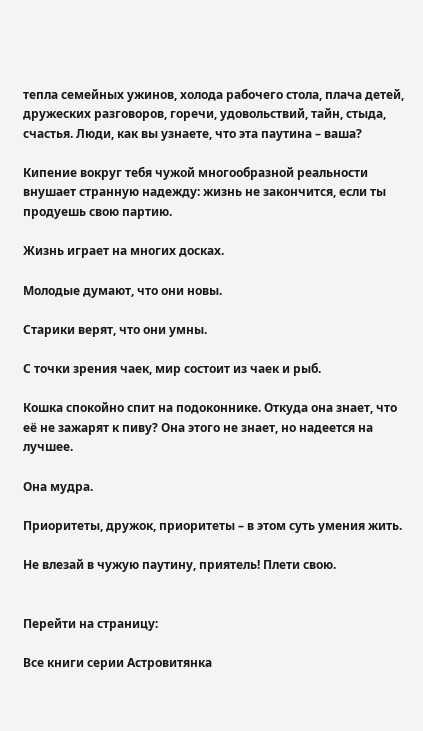тепла семейных ужинов, холода рабочего стола, плача детей, дружеских разговоров, горечи, удовольствий, тайн, стыда, счастья. Люди, как вы узнаете, что эта паутина – ваша?

Кипение вокруг тебя чужой многообразной реальности внушает странную надежду: жизнь не закончится, если ты продуешь свою партию.

Жизнь играет на многих досках.

Молодые думают, что они новы.

Старики верят, что они умны.

С точки зрения чаек, мир состоит из чаек и рыб.

Кошка спокойно спит на подоконнике. Откуда она знает, что её не зажарят к пиву? Она этого не знает, но надеется на лучшее.

Она мудра.

Приоритеты, дружок, приоритеты – в этом суть умения жить.

Не влезай в чужую паутину, приятель! Плети свою.


Перейти на страницу:

Все книги серии Астровитянка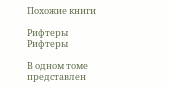Похожие книги

Рифтеры
Рифтеры

В одном томе представлен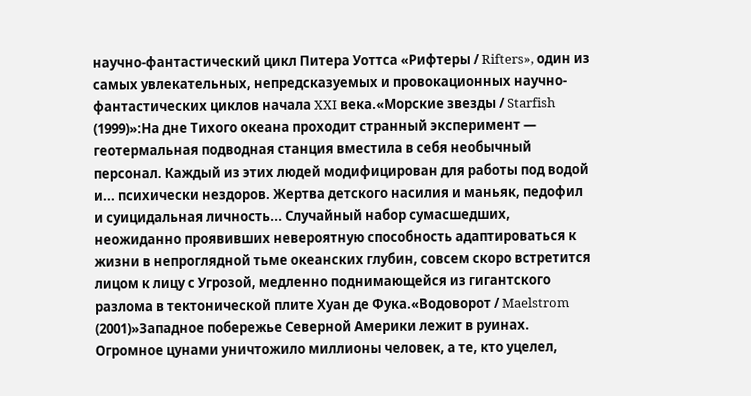научно-фантастический цикл Питера Уоттса «Рифтеры / Rifters», один из самых увлекательных, непредсказуемых и провокационных научно-фантастических циклов начала XXI века.«Морские звезды / Starfish (1999)»:На дне Тихого океана проходит странный эксперимент — геотермальная подводная станция вместила в себя необычный персонал. Каждый из этих людей модифицирован для работы под водой и... психически нездоров. Жертва детского насилия и маньяк, педофил и суицидальная личность... Случайный набор сумасшедших, неожиданно проявивших невероятную способность адаптироваться к жизни в непроглядной тьме океанских глубин, совсем скоро встретится лицом к лицу с Угрозой, медленно поднимающейся из гигантского разлома в тектонической плите Хуан де Фука.«Водоворот / Maelstrom (2001)»Западное побережье Северной Америки лежит в руинах. Огромное цунами уничтожило миллионы человек, а те, кто уцелел,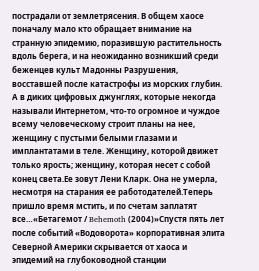пострадали от землетрясения. В общем хаосе поначалу мало кто обращает внимание на странную эпидемию, поразившую растительность вдоль берега, и на неожиданно возникший среди беженцев культ Мадонны Разрушения, восставшей после катастрофы из морских глубин. А в диких цифровых джунглях, которые некогда называли Интернетом, что-то огромное и чуждое всему человеческому строит планы на нее, женщину с пустыми белыми глазами и имплантатами в теле. Женщину, которой движет только ярость; женщину, которая несет с собой конец света.Ее зовут Лени Кларк. Она не умерла, несмотря на старания ее работодателей.Теперь пришло время мстить, и по счетам заплатят все…«Бетагемот / Behemoth (2004)»Спустя пять лет после событий «Водоворота» корпоративная элита Северной Америки скрывается от хаоса и эпидемий на глубоководной станции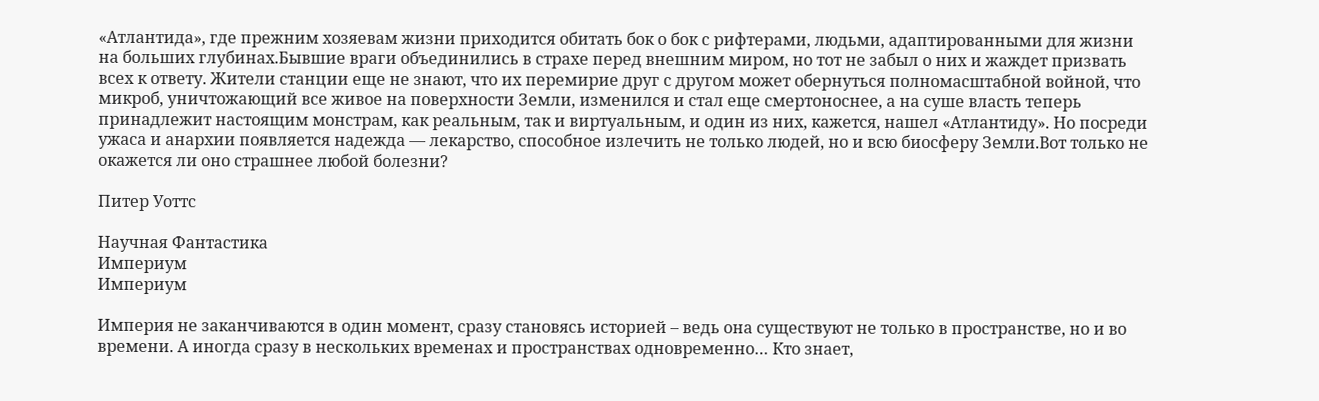«Атлантида», где прежним хозяевам жизни приходится обитать бок о бок с рифтерами, людьми, адаптированными для жизни на больших глубинах.Бывшие враги объединились в страхе перед внешним миром, но тот не забыл о них и жаждет призвать всех к ответу. Жители станции еще не знают, что их перемирие друг с другом может обернуться полномасштабной войной, что микроб, уничтожающий все живое на поверхности Земли, изменился и стал еще смертоноснее, а на суше власть теперь принадлежит настоящим монстрам, как реальным, так и виртуальным, и один из них, кажется, нашел «Атлантиду». Но посреди ужаса и анархии появляется надежда — лекарство, способное излечить не только людей, но и всю биосферу Земли.Вот только не окажется ли оно страшнее любой болезни?

Питер Уоттс

Научная Фантастика
Империум
Империум

Империя не заканчиваются в один момент, сразу становясь историей – ведь она существуют не только в пространстве, но и во времени. А иногда сразу в нескольких временах и пространствах одновременно… Кто знает,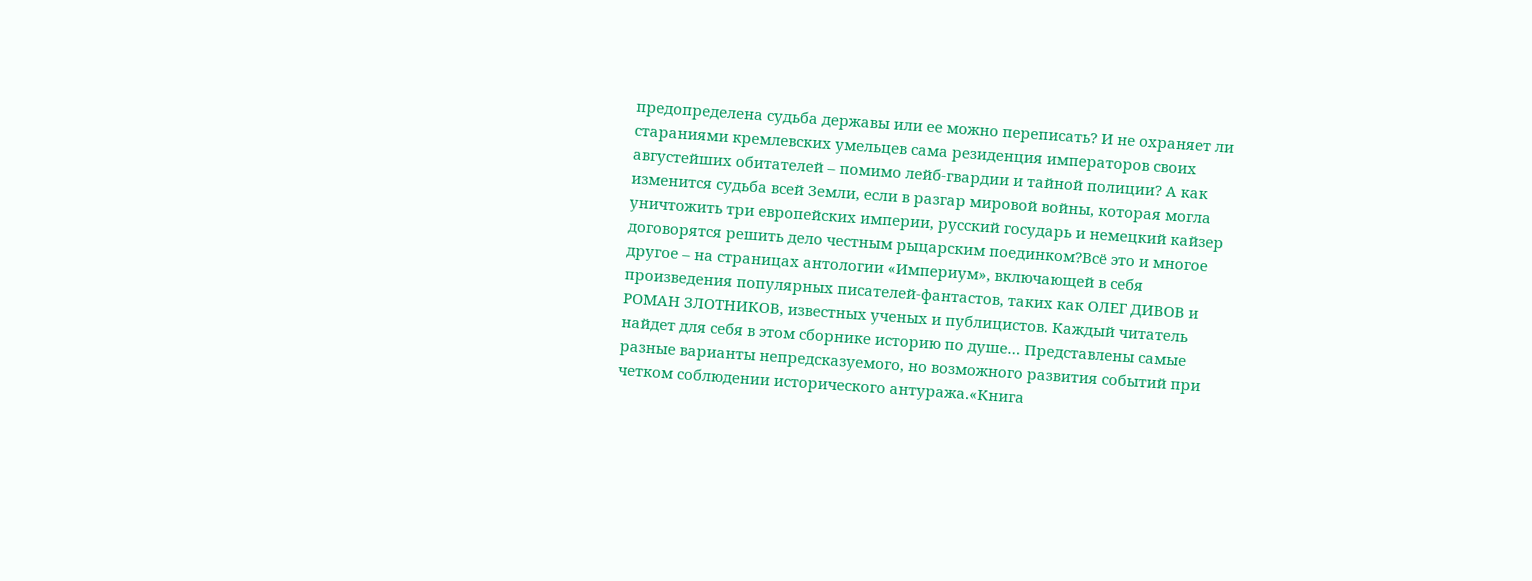предопределена судьба державы или ее можно переписать? И не охраняет ли стараниями кремлевских умельцев сама резиденция императоров своих августейших обитателей – помимо лейб-гвардии и тайной полиции? А как изменится судьба всей Земли, если в разгар мировой войны, которая могла уничтожить три европейских империи, русский государь и немецкий кайзер договорятся решить дело честным рыцарским поединком?Всё это и многое другое – на страницах антологии «Империум», включающей в себя произведения популярных писателей-фантастов, таких как ОЛЕГ ДИВОВ и РОМАН ЗЛОТНИКОВ, известных ученых и публицистов. Каждый читатель найдет для себя в этом сборнике историю по душе… Представлены самые разные варианты непредсказуемого, но возможного развития событий при четком соблюдении исторического антуража.«Книга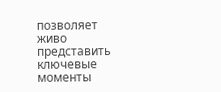позволяет живо представить ключевые моменты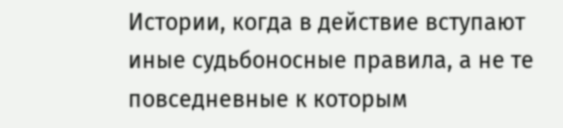Истории, когда в действие вступают иные судьбоносные правила, а не те повседневные к которым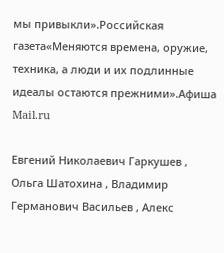мы привыкли».Российская газета«Меняются времена, оружие, техника, а люди и их подлинные идеалы остаются прежними».Афиша Mail.ru

Евгений Николаевич Гаркушев , Ольга Шатохина , Владимир Германович Васильев , Алекс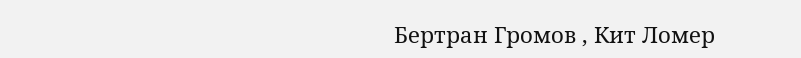Бертран Громов , Кит Ломер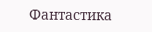Фантастика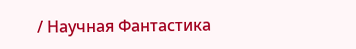/ Научная Фантастика